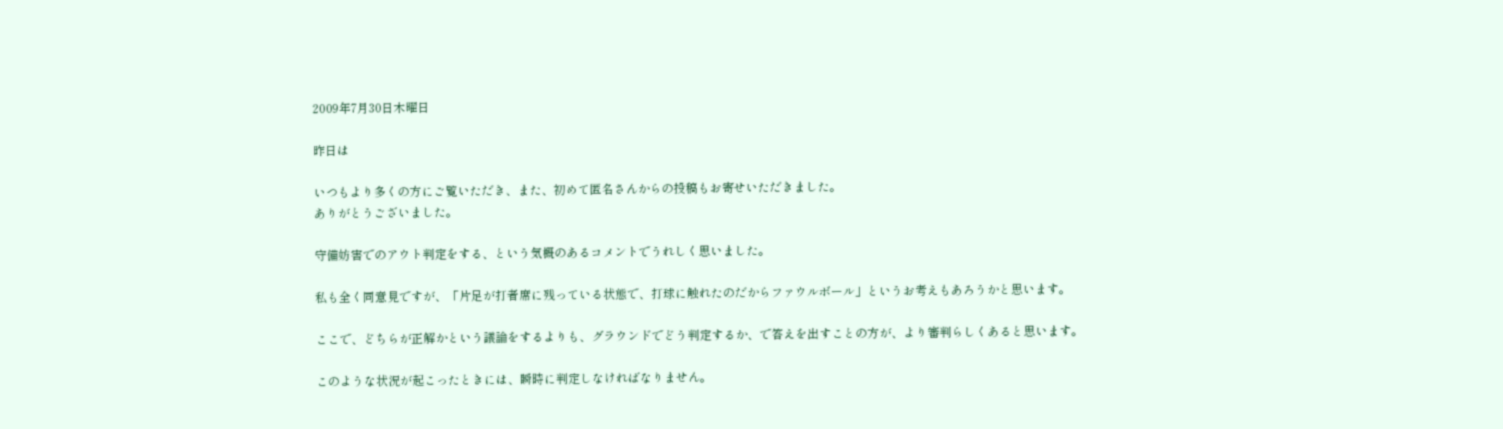2009年7月30日木曜日

昨日は

いつもより多くの方にご覧いただき、また、初めて匿名さんからの投稿もお寄せいただきました。
ありがとうございました。

守備妨害でのアウト判定をする、という気概のあるコメントでうれしく思いました。

私も全く同意見ですが、「片足が打者席に残っている状態で、打球に触れたのだからファウルボール」というお考えもあろうかと思います。

ここで、どちらが正解かという議論をするよりも、グラウンドでどう判定するか、で答えを出すことの方が、より審判らしくあると思います。

このような状況が起こったときには、瞬時に判定しなければなりません。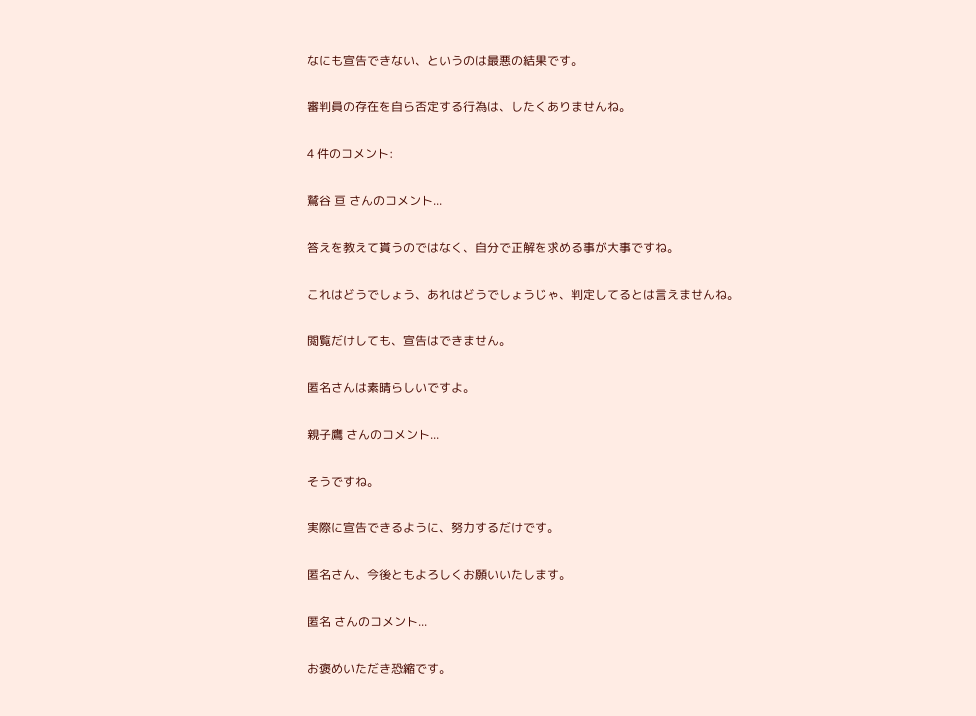なにも宣告できない、というのは最悪の結果です。

審判員の存在を自ら否定する行為は、したくありませんね。

4 件のコメント:

鷲谷 亘 さんのコメント...

答えを教えて貰うのではなく、自分で正解を求める事が大事ですね。

これはどうでしょう、あれはどうでしょうじゃ、判定してるとは言えませんね。

閲覧だけしても、宣告はできません。

匿名さんは素晴らしいですよ。

親子鷹 さんのコメント...

そうですね。

実際に宣告できるように、努力するだけです。

匿名さん、今後ともよろしくお願いいたします。

匿名 さんのコメント...

お褒めいただき恐縮です。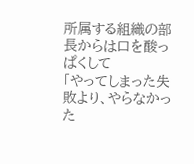所属する組織の部長からは口を酸っぱくして
「やってしまった失敗より、やらなかった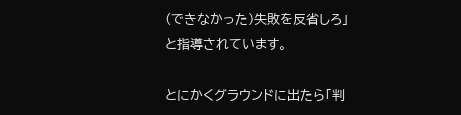(できなかった)失敗を反省しろ」
と指導されています。

とにかくグラウンドに出たら「判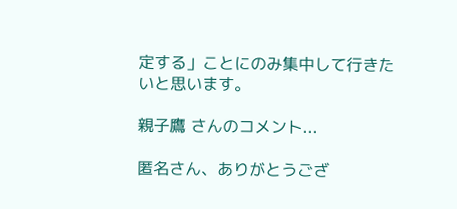定する」ことにのみ集中して行きたいと思います。

親子鷹 さんのコメント...

匿名さん、ありがとうござ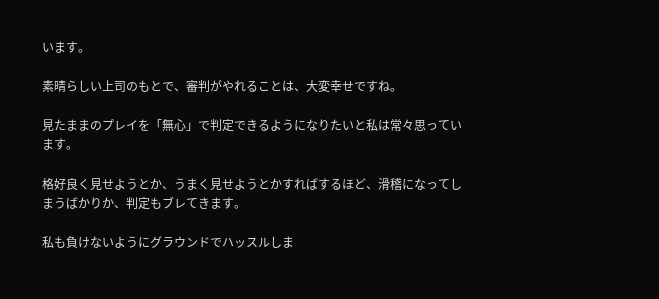います。

素晴らしい上司のもとで、審判がやれることは、大変幸せですね。

見たままのプレイを「無心」で判定できるようになりたいと私は常々思っています。

格好良く見せようとか、うまく見せようとかすればするほど、滑稽になってしまうばかりか、判定もブレてきます。

私も負けないようにグラウンドでハッスルしま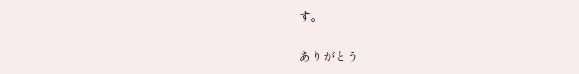す。

ありがとう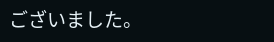ございました。